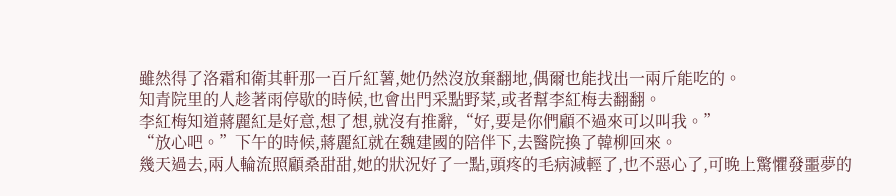雖然得了洛霜和衛其軒那一百斤紅薯,她仍然沒放棄翻地,偶爾也能找出一兩斤能吃的。
知青院里的人趁著雨停歇的時候,也會出門采點野菜,或者幫李紅梅去翻翻。
李紅梅知道蔣麗紅是好意,想了想,就沒有推辭,“好,要是你們顧不過來可以叫我。”
“放心吧。”下午的時候,蔣麗紅就在魏建國的陪伴下,去醫院換了韓柳回來。
幾天過去,兩人輪流照顧桑甜甜,她的狀況好了一點,頭疼的毛病減輕了,也不惡心了,可晚上驚懼發噩夢的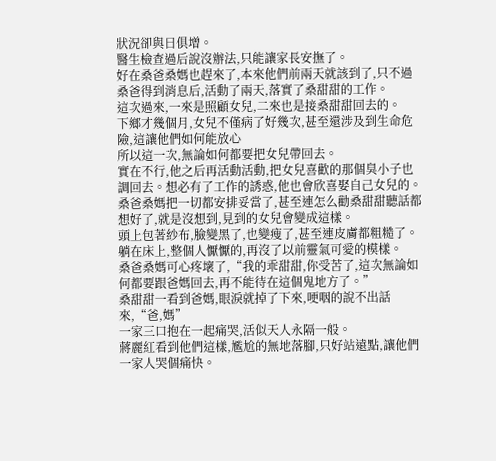狀況卻與日俱增。
醫生檢查過后說沒辦法,只能讓家長安撫了。
好在桑爸桑媽也趕來了,本來他們前兩天就該到了,只不過桑爸得到消息后,活動了兩天,落實了桑甜甜的工作。
這次過來,一來是照顧女兒,二來也是接桑甜甜回去的。
下鄉才幾個月,女兒不僅病了好幾次,甚至還涉及到生命危險,這讓他們如何能放心
所以這一次,無論如何都要把女兒帶回去。
實在不行,他之后再活動活動,把女兒喜歡的那個臭小子也調回去。想必有了工作的誘惑,他也會欣喜娶自己女兒的。
桑爸桑媽把一切都安排妥當了,甚至連怎么勸桑甜甜聽話都想好了,就是沒想到,見到的女兒會變成這樣。
頭上包著紗布,臉變黑了,也變瘦了,甚至連皮膚都粗糙了。躺在床上,整個人懨懨的,再沒了以前靈氣可愛的模樣。
桑爸桑媽可心疼壞了,“我的乖甜甜,你受苦了,這次無論如何都要跟爸媽回去,再不能待在這個鬼地方了。”
桑甜甜一看到爸媽,眼淚就掉了下來,哽咽的說不出話來,“爸,媽”
一家三口抱在一起痛哭,活似天人永隔一般。
蔣麗紅看到他們這樣,尷尬的無地落腳,只好站遠點,讓他們一家人哭個痛快。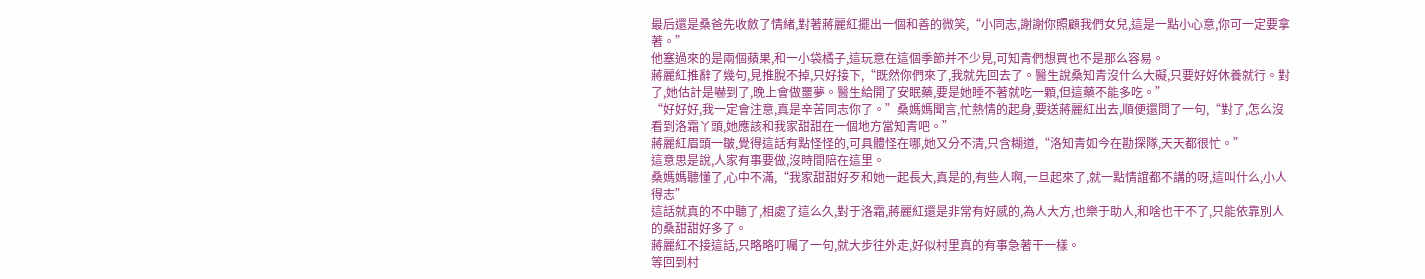最后還是桑爸先收斂了情緒,對著蔣麗紅擺出一個和善的微笑,“小同志,謝謝你照顧我們女兒,這是一點小心意,你可一定要拿著。”
他塞過來的是兩個蘋果,和一小袋橘子,這玩意在這個季節并不少見,可知青們想買也不是那么容易。
蔣麗紅推辭了幾句,見推脫不掉,只好接下,“既然你們來了,我就先回去了。醫生說桑知青沒什么大礙,只要好好休養就行。對了,她估計是嚇到了,晚上會做噩夢。醫生給開了安眠藥,要是她睡不著就吃一顆,但這藥不能多吃。”
“好好好,我一定會注意,真是辛苦同志你了。”桑媽媽聞言,忙熱情的起身,要送蔣麗紅出去,順便還問了一句,“對了,怎么沒看到洛霜丫頭,她應該和我家甜甜在一個地方當知青吧。”
蔣麗紅眉頭一皺,覺得這話有點怪怪的,可具體怪在哪,她又分不清,只含糊道,“洛知青如今在勘探隊,天天都很忙。”
這意思是說,人家有事要做,沒時間陪在這里。
桑媽媽聽懂了,心中不滿,“我家甜甜好歹和她一起長大,真是的,有些人啊,一旦起來了,就一點情誼都不講的呀,這叫什么,小人得志”
這話就真的不中聽了,相處了這么久,對于洛霜,蔣麗紅還是非常有好感的,為人大方,也樂于助人,和啥也干不了,只能依靠別人的桑甜甜好多了。
蔣麗紅不接這話,只略略叮囑了一句,就大步往外走,好似村里真的有事急著干一樣。
等回到村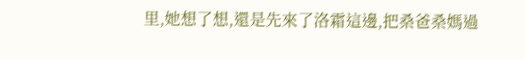里,她想了想,還是先來了洛霜這邊,把桑爸桑媽過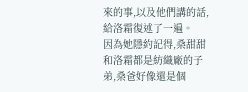來的事,以及他們講的話,給洛霜復述了一遍。
因為她隱約記得,桑甜甜和洛霜都是紡織廠的子弟,桑爸好像還是個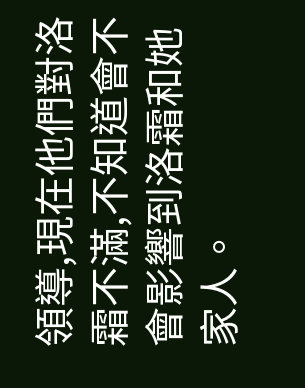領導,現在他們對洛霜不滿,不知道會不會影響到洛霜和她家人。